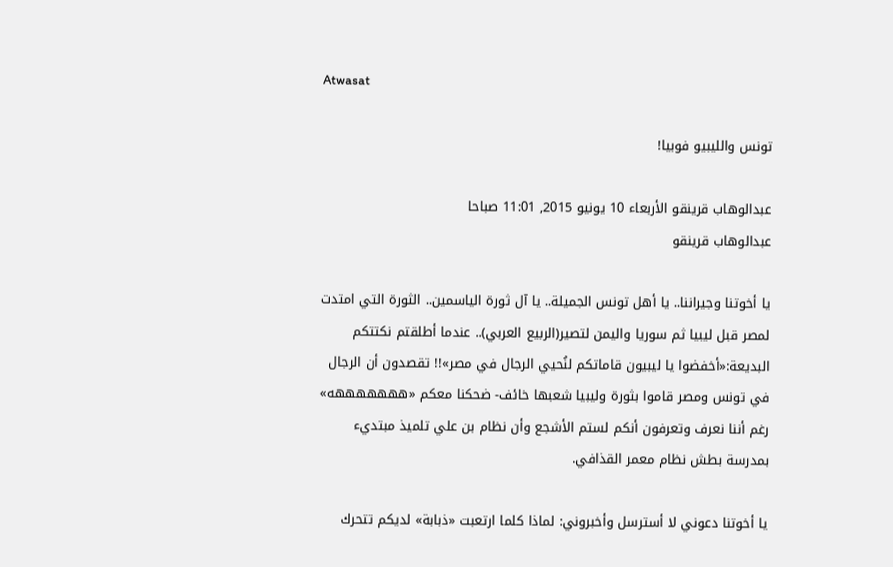Atwasat

تونس والليبيو فوبيا!

عبدالوهاب قرينقو الأربعاء 10 يونيو 2015, 11:01 صباحا
عبدالوهاب قرينقو

يا أخوتنا وجيراننا.. يا أهل تونس الجميلة.. يا آل ثورة الياسمين.. الثورة التي امتدت لمصر قبل ليبيا ثم سوريا واليمن لتصير(الربيع العربي).. عندما أطلقتم نكتتكم البديعة:«أخفضوا يا ليبيون قاماتكم لنُحيي الرجال في مصر»!! تقصدون أن الرجال في تونس ومصر قاموا بثورة وليبيا شعبها خائف- ضحكنا معكم «هههههههه» رغم أننا نعرف وتعرفون أنكم لستم الأشجع وأن نظام بن علي تلميذ مبتديء بمدرسة بطش نظام معمر القذافي.

يا أخوتنا دعوني لا أسترسل وأخبروني: لماذا كلما ارتعبت «ذبابة» لديكم تتحرك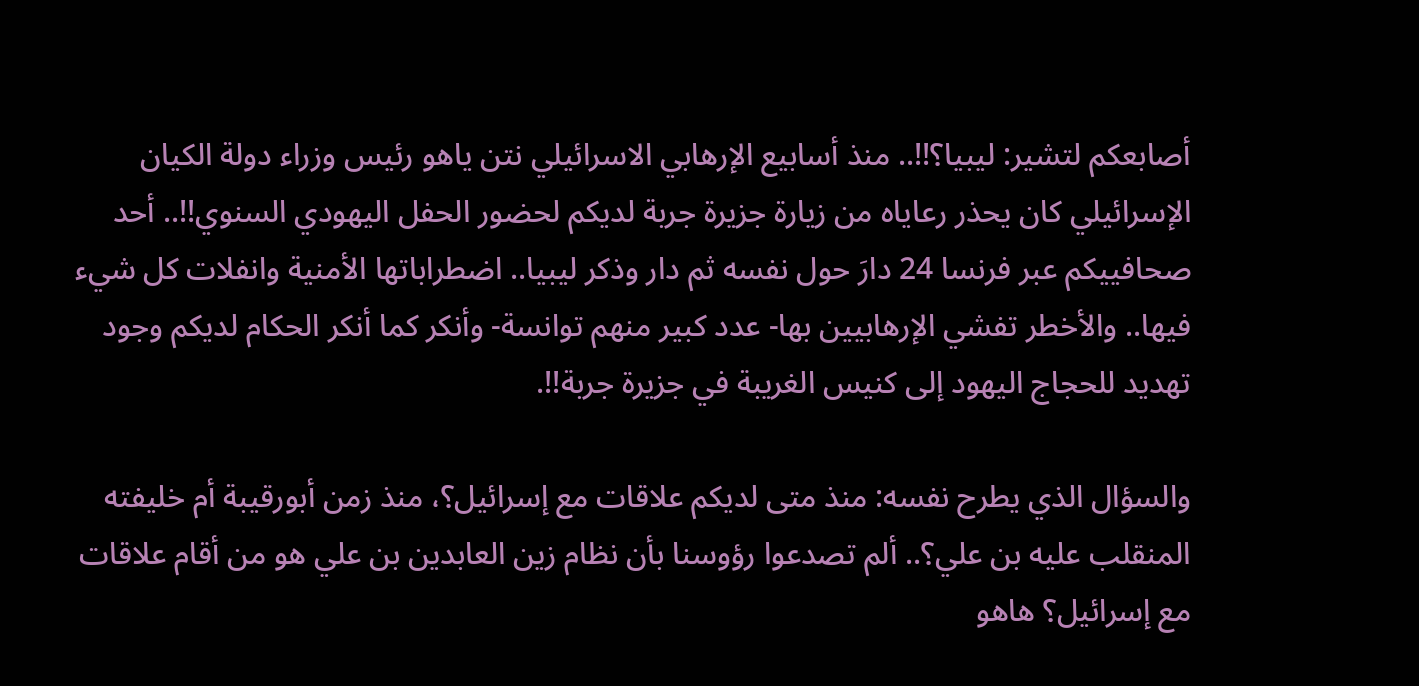أصابعكم لتشير: ليبيا؟!!.. منذ أسابيع الإرهابي الاسرائيلي نتن ياهو رئيس وزراء دولة الكيان الإسرائيلي كان يحذر رعاياه من زيارة جزيرة جربة لديكم لحضور الحفل اليهودي السنوي!!.. أحد صحافييكم عبر فرنسا 24 دارَ حول نفسه ثم دار وذكر ليبيا.. اضطراباتها الأمنية وانفلات كل شيء فيها.. والأخطر تفشي الإرهابيين بها- عدد كبير منهم توانسة- وأنكر كما أنكر الحكام لديكم وجود تهديد للحجاج اليهود إلى كنيس الغريبة في جزيرة جربة!!.

والسؤال الذي يطرح نفسه: منذ متى لديكم علاقات مع إسرائيل؟، منذ زمن أبورقيبة أم خليفته المنقلب عليه بن علي؟.. ألم تصدعوا رؤوسنا بأن نظام زين العابدين بن علي هو من أقام علاقات مع إسرائيل؟ هاهو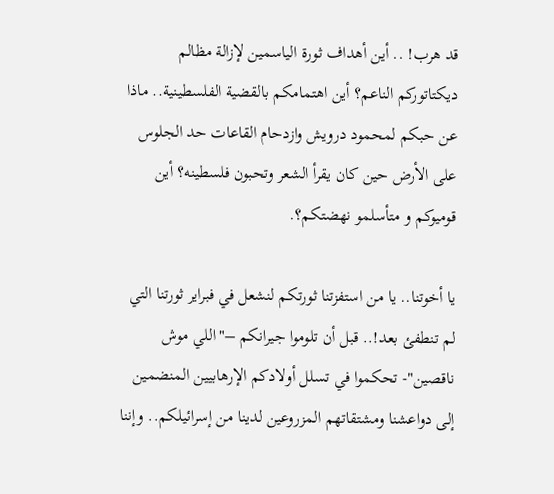قد هرب! .. أين أهداف ثورة الياسمين لإزالة مظالم ديكتاتوركم الناعم؟ أين اهتمامكم بالقضية الفلسطينية.. ماذا عن حبكم لمحمود درويش وازدحام القاعات حد الجلوس على الأرض حين كان يقرأ الشعر وتحبون فلسطينه؟ أين قوميوكم و متأسلمو نهضتكم؟.

يا أخوتنا.. يا من استفزتنا ثورتكم لنشعل في فبراير ثورتنا التي لم تنطفئ بعد!.. قبل أن تلوموا جيرانكم –"اللي موش ناقصين"- تحكموا في تسلل أولادكم الإرهابيين المنضمين إلى دواعشنا ومشتقاتهم المزروعين لدينا من إسرائيلكم.. وإننا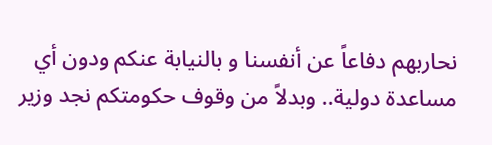نحاربهم دفاعاً عن أنفسنا و بالنيابة عنكم ودون أي مساعدة دولية.. وبدلاً من وقوف حكومتكم نجد وزير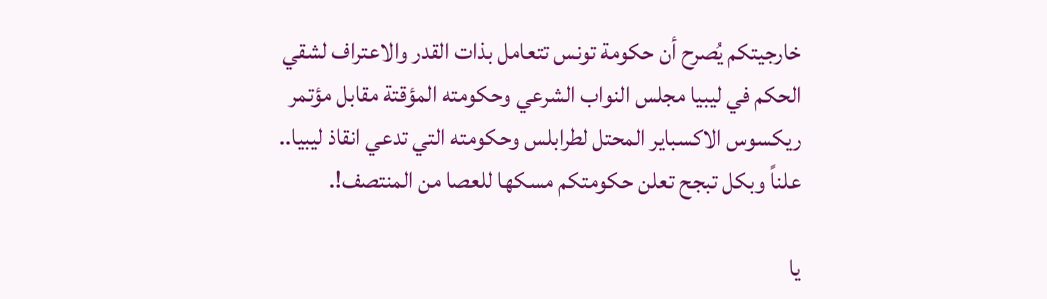خارجيتكم يُصرح أن حكومة تونس تتعامل بذات القدر والاعتراف لشقي الحكم في ليبيا مجلس النواب الشرعي وحكومته المؤقتة مقابل مؤتمر ريكسوس الاكسباير المحتل لطرابلس وحكومته التي تدعي انقاذ ليبيا.. علناً وبكل تبجح تعلن حكومتكم مسكها للعصا من المنتصف!.

يا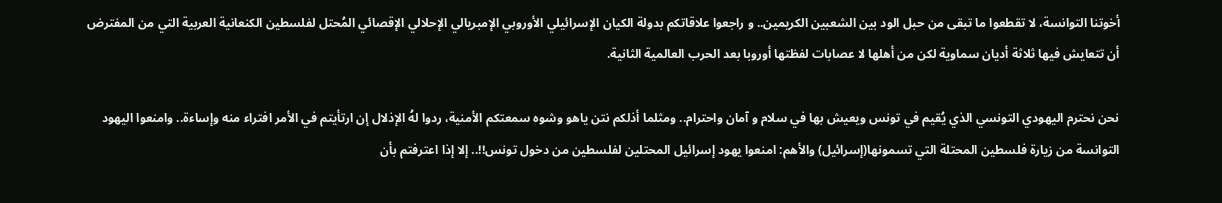أخوتنا التوانسة، لا تقطعوا ما تبقى من حبل الود بين الشعبين الكريمين.. و راجعوا علاقاتكم بدولة الكيان الإسرائيلي الأوروبي الإمبريالي الإحلالي الإقصائي المُحتل لفلسطين الكنعانية العربية التي من المفترض أن تتعايش فيها ثلاثة أديان سماوية لكن من أهلها لا عصابات لفظتها أوروبا بعد الحرب العالمية الثانية.

نحن نحترم اليهودي التونسي الذي يُقيم في تونس ويعيش بها في سلام و آمان واحترام.. ومثلما أذلكم نتن ياهو وشوه سمعتكم الأمنية، ردوا لهُ الإذلال إن ارتأيتم في الأمر افتراء منه وإساءة.. وامنعوا اليهود التوانسة من زيارة فلسطين المحتلة التي تسمونها(إسرائيل) والأهم: امنعوا يهود إسرائيل المحتلين لفلسطين من دخول تونس!!.. إلا إذا اعترفتم بأن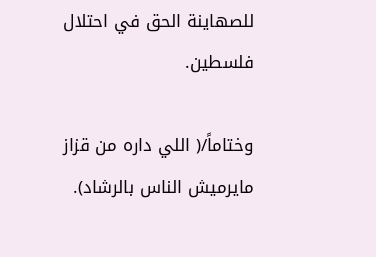للصهاينة الحق في احتلال فلسطين.

وختاماً/( اللي داره من قزاز مايرميش الناس بالرشاد).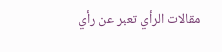مقالات الرأي تعبر عن رأي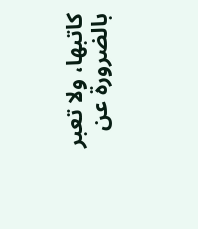كاتبها، ولا تعبر بالضرورة عن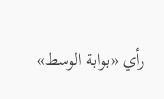رأي «بوابة الوسط»